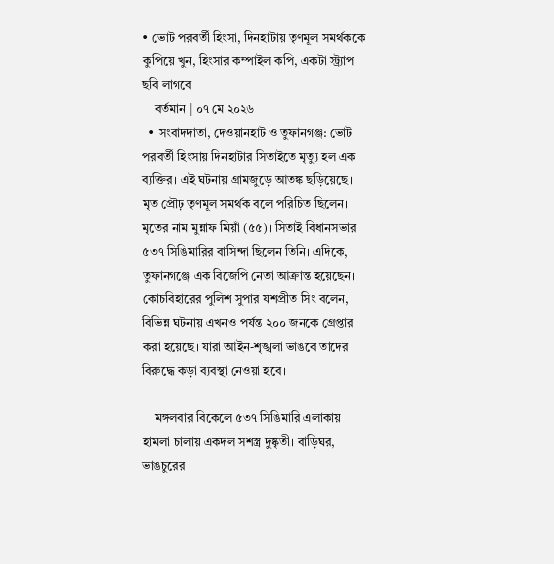• ভোট পরবর্তী হিংসা, দিনহাটায় তৃণমূল সমর্থককে কুপিয়ে খুন, হিংসার কম্পাইল কপি, একটা স্ট্র্যাপ ছবি লাগবে
    বর্তমান | ০৭ মে ২০২৬
  • সংবাদদাতা, দেওয়ানহাট ও তুফানগঞ্জ: ভোট পরবর্তী হিংসায় দিনহাটার সিতাইতে মৃত্যু হল এক ব্যক্তির। এই ঘটনায় গ্রামজুড়ে আতঙ্ক ছড়িয়েছে। মৃত প্রৌঢ় তৃণমূল সমর্থক বলে পরিচিত ছিলেন। মৃতের নাম মুন্নাফ মিয়াঁ (৫৫)। সিতাই বিধানসভার ৫৩৭ সিঙিমারির বাসিন্দা ছিলেন তিনি। এদিকে, তুফানগঞ্জে এক বিজেপি নেতা আক্রান্ত হয়েছেন। কোচবিহারের পুলিশ সুপার যশপ্রীত সিং বলেন, বিভিন্ন ঘটনায় এখনও পর্যন্ত ২০০ জনকে গ্রেপ্তার করা হয়েছে। যারা আইন-শৃঙ্খলা ভাঙবে তাদের বিরুদ্ধে কড়া ব্যবস্থা নেওয়া হবে।

    মঙ্গলবার বিকেলে ৫৩৭ সিঙিমারি এলাকায় হামলা চালায় একদল সশস্ত্র দুষ্কৃতী। বাড়িঘর, ভাঙচুরের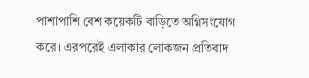পাশাপাশি বেশ কয়েকটি বাড়িতে অগ্নিসংযোগ করে। এরপরেই এলাকার লোকজন প্রতিবাদ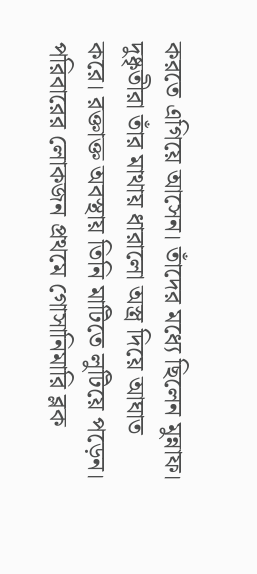করতে এগিয়ে আসেন। তাঁদের মধ্যে ছিলেন মুন্নাফ। দুষ্কৃতীরা তাঁর মাথায় ধারালো অস্ত্র দিয়ে আঘাত করে। রক্তাক্ত অবস্থায় তিনি মাটিতে লুটিয়ে পড়েন। পরিবারের লোকজন প্রথমে গোসানিমারি ব্লক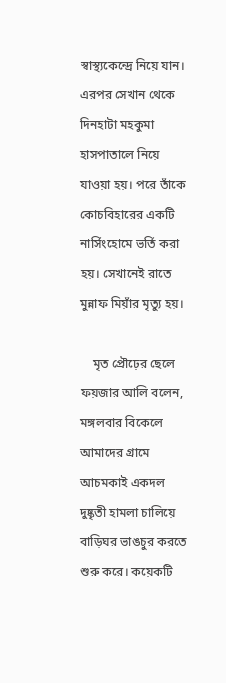স্বাস্থ্যকেন্দ্রে নিয়ে যান। এরপর সেখান থেকে দিনহাটা মহকুমা হাসপাতালে নিয়ে যাওয়া হয়। পরে তাঁকে কোচবিহারের একটি নার্সিংহোমে ভর্তি করা হয়। সেখানেই রাতে মুন্নাফ মিয়াঁর মৃত্যু হয়।

    মৃত প্রৌঢ়ের ছেলে ফয়জার আলি বলেন, মঙ্গলবার বিকেলে আমাদের গ্রামে আচমকাই একদল দুষ্কৃতী হামলা চালিয়ে বাড়িঘর ভাঙচুর করতে শুরু করে। কয়েকটি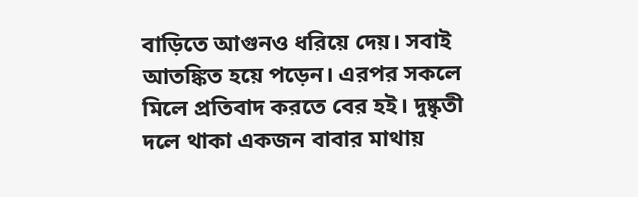বাড়িতে আগুনও ধরিয়ে দেয়। সবাই আতঙ্কিত হয়ে পড়েন। এরপর সকলে মিলে প্রতিবাদ করতে বের হই। দুষ্কৃতী দলে থাকা একজন বাবার মাথায়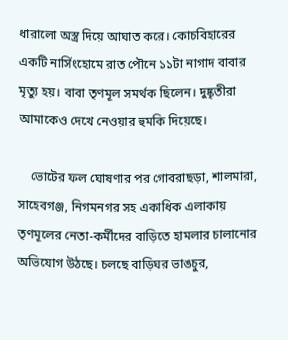ধারালো অস্ত্র দিয়ে আঘাত করে। কোচবিহারের একটি নার্সিংহোমে রাত পৌনে ১১টা নাগাদ বাবার মৃত্যু হয়। বাবা তৃণমূল সমর্থক ছিলেন। দুষ্কৃতীরা আমাকেও দেখে নেওয়ার হুমকি দিয়েছে।

    ভোটের ফল ঘোষণার পর গোবরাছড়া, শালমারা, সাহেবগঞ্জ, নিগমনগর সহ একাধিক এলাকায় তৃণমূলের নেতা-কর্মীদের বাড়িতে হামলার চালানোর অভিযোগ উঠছে। চলছে বাড়িঘর ভাঙচুর,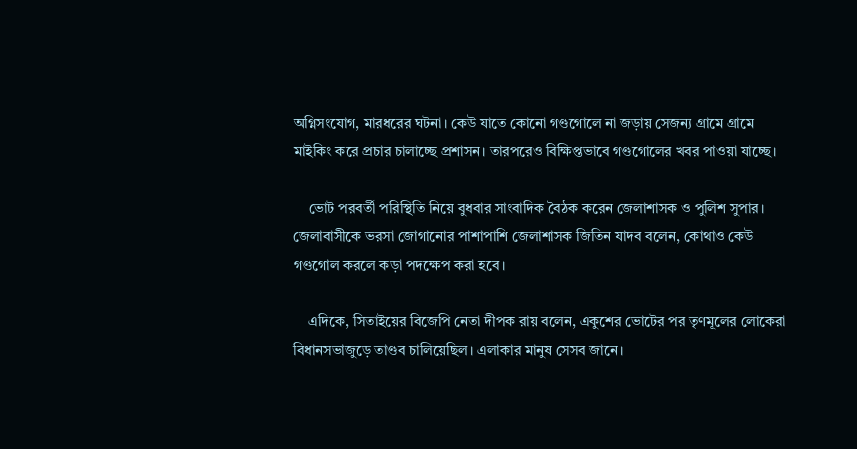অগ্নিসংযোগ, মারধরের ঘটনা। কেউ যাতে কোনো গণ্ডগোলে না জড়ায় সেজন্য গ্রামে গ্রামে মাইকিং করে প্রচার চালাচ্ছে প্রশাসন। তারপরেও বিক্ষিপ্তভাবে গণ্ডগোলের খবর পাওয়া যাচ্ছে।

    ভোট পরবর্তী পরিস্থিতি নিয়ে বুধবার সাংবাদিক বৈঠক করেন জেলাশাসক ও পুলিশ সুপার। জেলাবাসীকে ভরসা জোগানোর পাশাপাশি জেলাশাসক জিতিন যাদব বলেন, কোথাও কেউ গণ্ডগোল করলে কড়া পদক্ষেপ করা হবে।

    এদিকে, সিতাইয়ের বিজেপি নেতা দীপক রায় বলেন, একুশের ভোটের পর তৃণমূলের লোকেরা বিধানসভাজুড়ে তাণ্ডব চালিয়েছিল। এলাকার মানুষ সেসব জানে।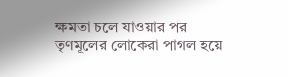ক্ষমতা চলে যাওয়ার পর তৃণমূলের লোকেরা পাগল হয়ে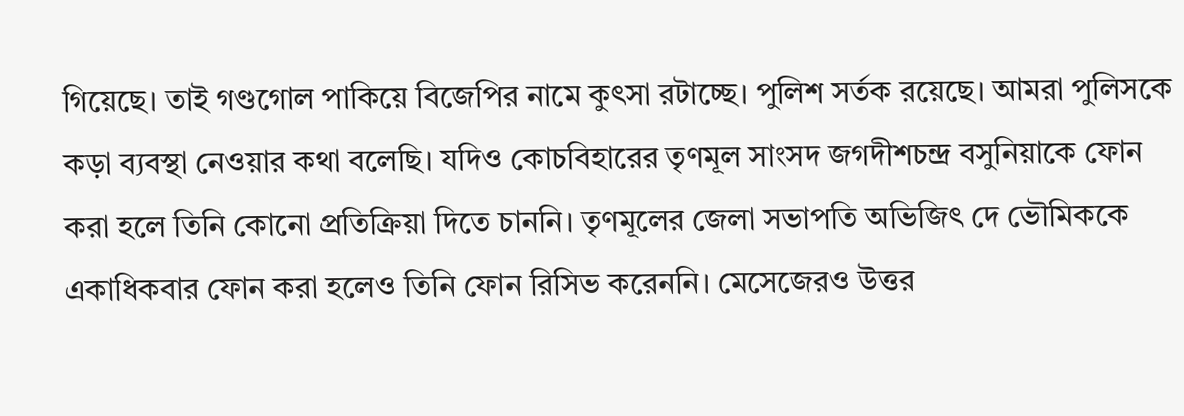গিয়েছে। তাই গণ্ডগোল পাকিয়ে বিজেপির নামে কুৎসা রটাচ্ছে। পুলিশ সর্তক রয়েছে। আমরা পুলিসকে কড়া ব্যবস্থা নেওয়ার কথা বলেছি। যদিও কোচবিহারের তৃণমূল সাংসদ জগদীশচন্দ্র বসুনিয়াকে ফোন করা হলে তিনি কোনো প্রতিক্রিয়া দিতে চাননি। তৃণমূলের জেলা সভাপতি অভিজিৎ দে ভৌমিককে একাধিকবার ফোন করা হলেও তিনি ফোন রিসিভ করেননি। মেসেজেরও উত্তর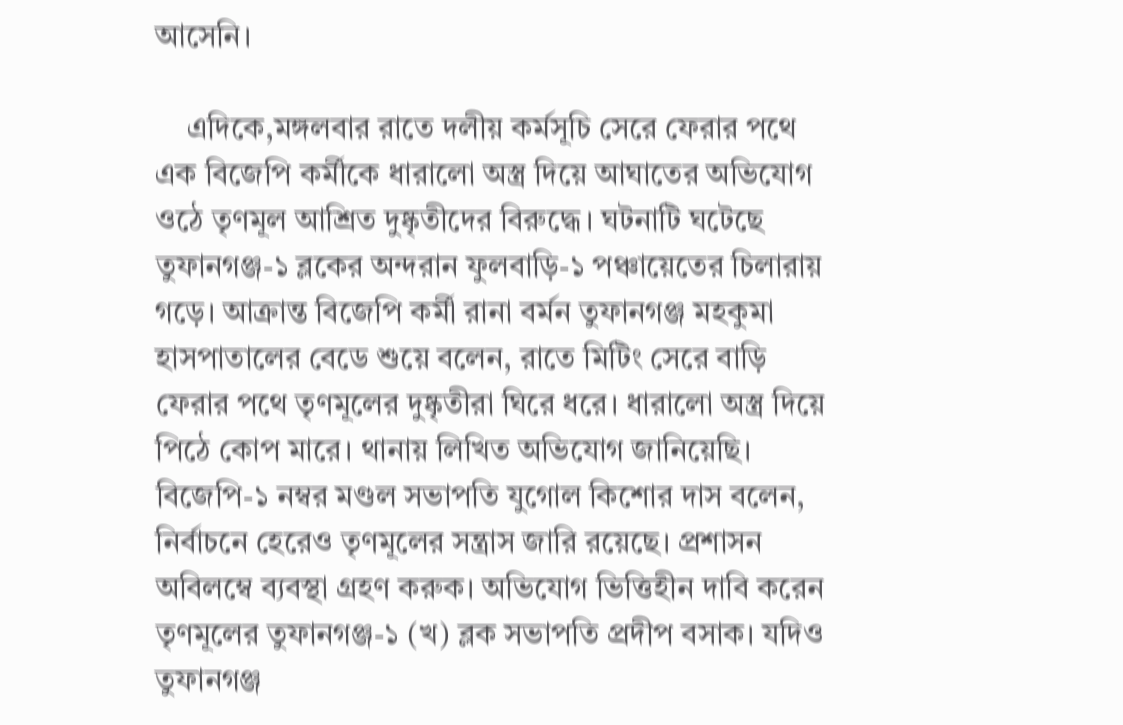আসেনি।

    এদিকে,মঙ্গলবার রাতে দলীয় কর্মসূচি সেরে ফেরার পথে এক বিজেপি কর্মীকে ধারালো অস্ত্র দিয়ে আঘাতের অভিযোগ ওঠে তৃণমূল আশ্রিত দুষ্কৃতীদের বিরুদ্ধে। ঘটনাটি ঘটেছে তুফানগঞ্জ-১ ব্লকের অন্দরান ফুলবাড়ি-১ পঞ্চায়েতের চিলারায় গড়ে। আক্রান্ত বিজেপি কর্মী রানা বর্মন তুফানগঞ্জ মহকুমা হাসপাতালের বেডে শুয়ে বলেন, রাতে মিটিং সেরে বাড়ি ফেরার পথে তৃণমূলের দুষ্কৃতীরা ঘিরে ধরে। ধারালো অস্ত্র দিয়ে পিঠে কোপ মারে। থানায় লিখিত অভিযোগ জানিয়েছি। বিজেপি-১ নম্বর মণ্ডল সভাপতি যুগোল কিশোর দাস বলেন, নির্বাচনে হেরেও তৃণমূলের সন্ত্রাস জারি রয়েছে। প্রশাসন অবিলম্বে ব্যবস্থা গ্রহণ করুক। অভিযোগ ভিত্তিহীন দাবি করেন তৃণমূলের তুফানগঞ্জ-১ (খ) ব্লক সভাপতি প্রদীপ বসাক। যদিও তুফানগঞ্জ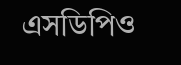এসডিপিও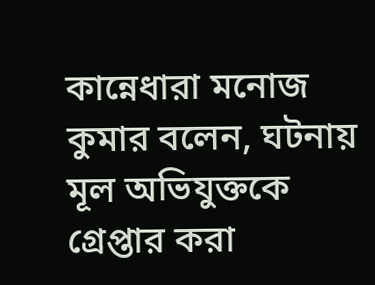কান্নেধারা মনোজ কুমার বলেন, ঘটনায় মূল অভিযুক্তকে গ্রেপ্তার করা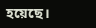হয়েছে।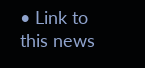• Link to this news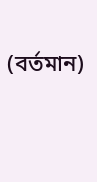(বর্তমান)